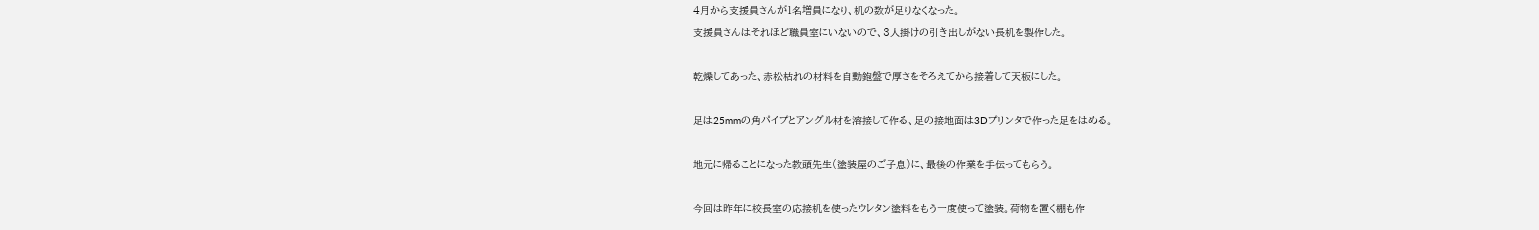4月から支援員さんが1名増員になり、机の数が足りなくなった。
支援員さんはそれほど職員室にいないので、3人掛けの引き出しがない長机を製作した。

乾燥してあった、赤松枯れの材料を自動鉋盤で厚さをそろえてから接着して天板にした。

足は25mmの角パイプとアングル材を溶接して作る、足の接地面は3Dプリンタで作った足をはめる。

地元に帰ることになった教頭先生(塗装屋のご子息)に、最後の作業を手伝ってもらう。

今回は昨年に校長室の応接机を使ったウレタン塗料をもう一度使って塗装。荷物を置く棚も作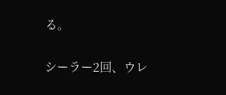る。

シーラー2回、ウレ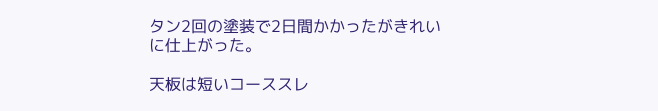タン2回の塗装で2日間かかったがきれいに仕上がった。

天板は短いコーススレ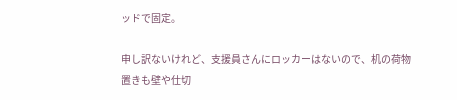ッドで固定。

申し訳ないけれど、支援員さんにロッカーはないので、机の荷物置きも壁や仕切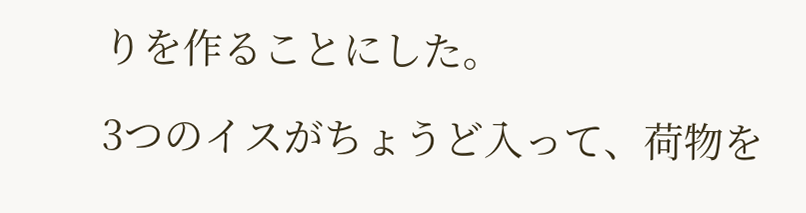りを作ることにした。

3つのイスがちょうど入って、荷物を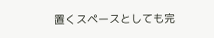置くスペースとしても完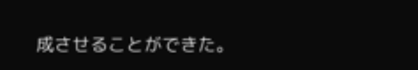成させることができた。